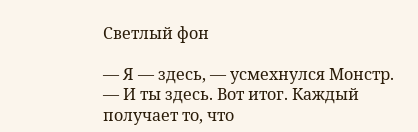Светлый фон

— Я — здесь, — усмехнулся Монстр. — И ты здесь. Вот итог. Каждый получает то, что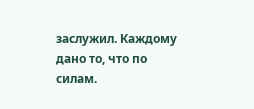заслужил. Каждому дано то, что по силам.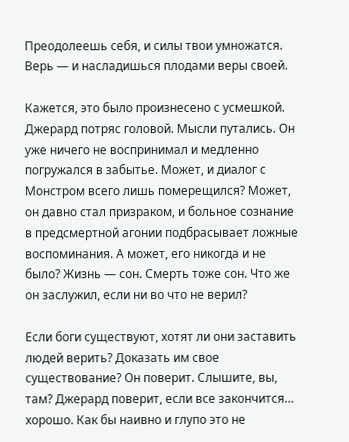Преодолеешь себя, и силы твои умножатся. Верь — и насладишься плодами веры своей.

Кажется, это было произнесено с усмешкой. Джерард потряс головой. Мысли путались. Он уже ничего не воспринимал и медленно погружался в забытье. Может, и диалог с Монстром всего лишь померещился? Может, он давно стал призраком, и больное сознание в предсмертной агонии подбрасывает ложные воспоминания. А может, его никогда и не было? Жизнь — сон. Смерть тоже сон. Что же он заслужил, если ни во что не верил?

Если боги существуют, хотят ли они заставить людей верить? Доказать им свое существование? Он поверит. Слышите, вы, там? Джерард поверит, если все закончится… хорошо. Как бы наивно и глупо это не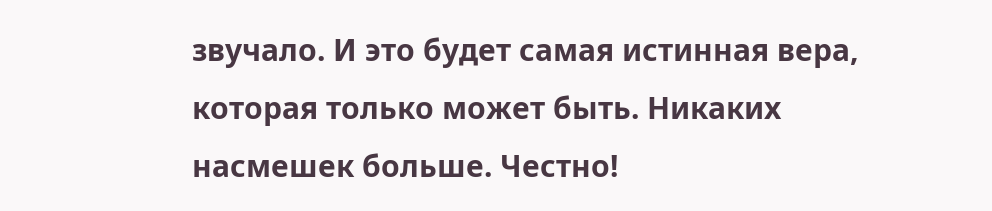звучало. И это будет самая истинная вера, которая только может быть. Никаких насмешек больше. Честно!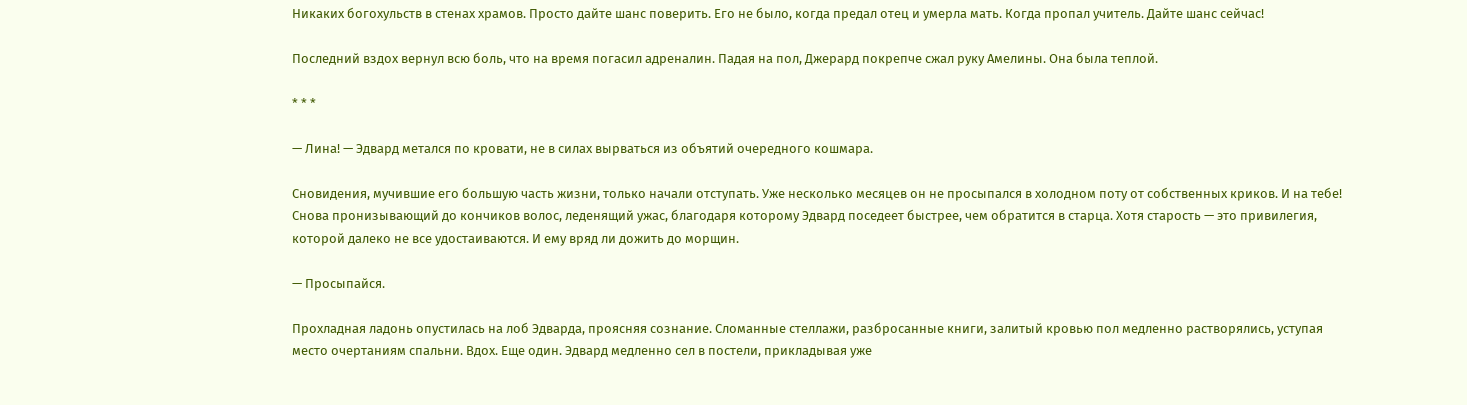Никаких богохульств в стенах храмов. Просто дайте шанс поверить. Его не было, когда предал отец и умерла мать. Когда пропал учитель. Дайте шанс сейчас!

Последний вздох вернул всю боль, что на время погасил адреналин. Падая на пол, Джерард покрепче сжал руку Амелины. Она была теплой.

* * *

— Лина! — Эдвард метался по кровати, не в силах вырваться из объятий очередного кошмара.

Сновидения, мучившие его большую часть жизни, только начали отступать. Уже несколько месяцев он не просыпался в холодном поту от собственных криков. И на тебе! Снова пронизывающий до кончиков волос, леденящий ужас, благодаря которому Эдвард поседеет быстрее, чем обратится в старца. Хотя старость — это привилегия, которой далеко не все удостаиваются. И ему вряд ли дожить до морщин.

— Просыпайся.

Прохладная ладонь опустилась на лоб Эдварда, проясняя сознание. Сломанные стеллажи, разбросанные книги, залитый кровью пол медленно растворялись, уступая место очертаниям спальни. Вдох. Еще один. Эдвард медленно сел в постели, прикладывая уже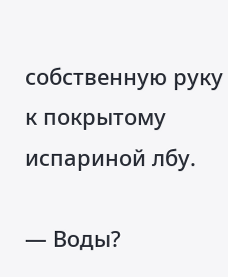собственную руку к покрытому испариной лбу.

— Воды?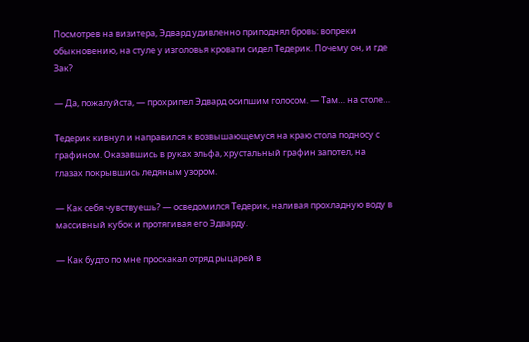Посмотрев на визитера, Эдвард удивленно приподнял бровь: вопреки обыкновению, на стуле у изголовья кровати сидел Тедерик. Почему он, и где Зак?

— Да, пожалуйста, — прохрипел Эдвард осипшим голосом. — Там… на столе…

Тедерик кивнул и направился к возвышающемуся на краю стола подносу с графином. Оказавшись в руках эльфа, хрустальный графин запотел, на глазах покрывшись ледяным узором.

— Как себя чувствуешь? — осведомился Тедерик, наливая прохладную воду в массивный кубок и протягивая его Эдварду.

— Как будто по мне проскакал отряд рыцарей в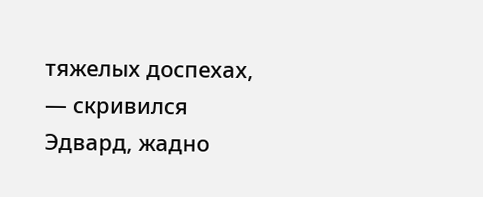тяжелых доспехах, — скривился Эдвард, жадно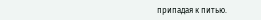припадая к питью.